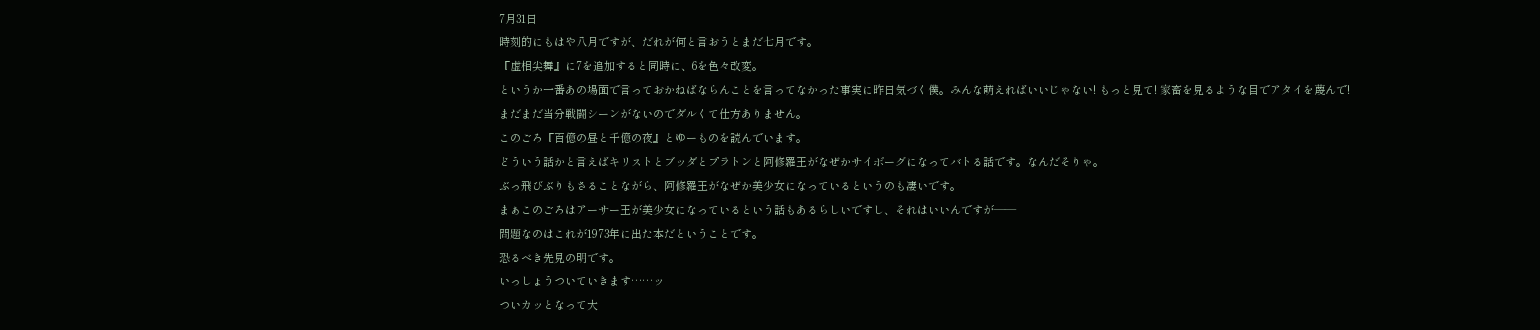7月31日
時刻的にもはや八月ですが、だれが何と言おうとまだ七月です。
『虚相尖舞』に7を追加すると同時に、6を色々改変。
というか一番あの場面で言っておかねばならんことを言ってなかった事実に昨日気づく僕。みんな萌えればいいじゃない! もっと見て! 家畜を見るような目でアタイを蔑んで!
まだまだ当分戦闘シーンがないのでダルくて仕方ありません。
このごろ『百億の昼と千億の夜』とゆーものを読んでいます。
どういう話かと言えばキリストとブッダとプラトンと阿修羅王がなぜかサイボーグになってバトる話です。なんだそりゃ。
ぶっ飛びぶりもさることながら、阿修羅王がなぜか美少女になっているというのも凄いです。
まぁこのごろはアーサー王が美少女になっているという話もあるらしいですし、それはいいんですが――
問題なのはこれが1973年に出た本だということです。
恐るべき先見の明です。
いっしょうついていきます……ッ
ついカッとなって大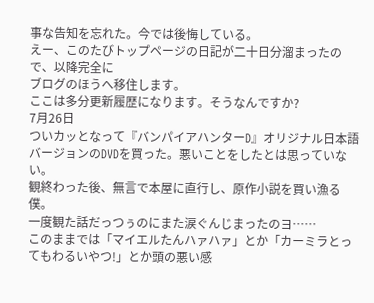事な告知を忘れた。今では後悔している。
えー、このたびトップページの日記が二十日分溜まったので、以降完全に
ブログのほうへ移住します。
ここは多分更新履歴になります。そうなんですか?
7月26日
ついカッとなって『バンパイアハンターD』オリジナル日本語バージョンのDVDを買った。悪いことをしたとは思っていない。
観終わった後、無言で本屋に直行し、原作小説を買い漁る僕。
一度観た話だっつぅのにまた涙ぐんじまったのヨ……
このままでは「マイエルたんハァハァ」とか「カーミラとってもわるいやつ!」とか頭の悪い感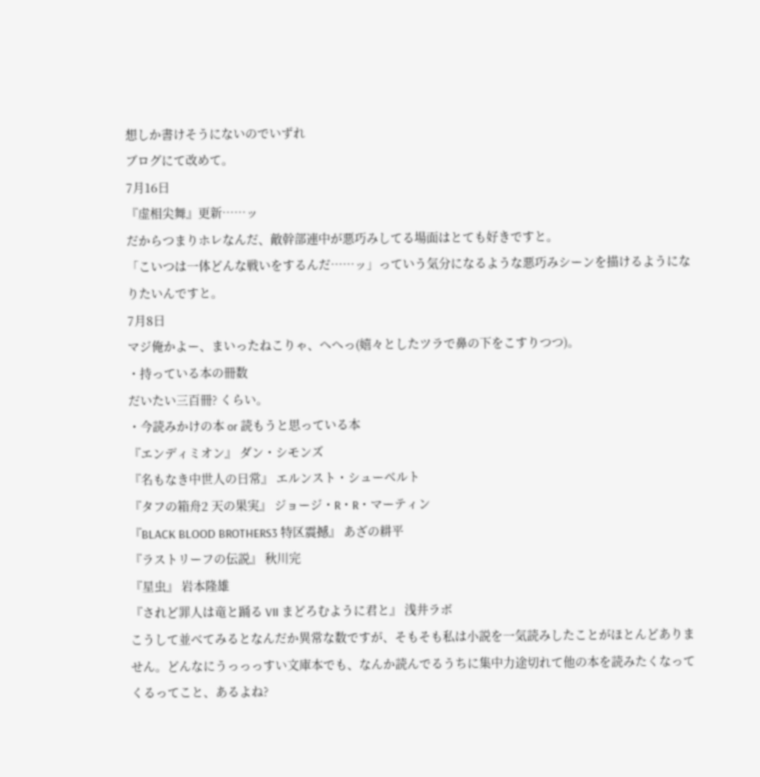想しか書けそうにないのでいずれ
ブログにて改めて。
7月16日
『虚相尖舞』更新……ッ
だからつまりホレなんだ、敵幹部連中が悪巧みしてる場面はとても好きですと。
「こいつは一体どんな戦いをするんだ……ッ」っていう気分になるような悪巧みシーンを描けるようになりたいんですと。
7月8日
マジ俺かよー、まいったねこりゃ、へへっ(嬉々としたツラで鼻の下をこすりつつ)。
・持っている本の冊数
だいたい三百冊? くらい。
・今読みかけの本 or 読もうと思っている本
『エンディミオン』 ダン・シモンズ
『名もなき中世人の日常』 エルンスト・シューベルト
『タフの箱舟2 天の果実』 ジョージ・R・R・マーティン
『BLACK BLOOD BROTHERS3 特区震撼』 あざの耕平
『ラストリーフの伝説』 秋川完
『星虫』 岩本隆雄
『されど罪人は竜と踊る VII まどろむように君と』 浅井ラボ
こうして並べてみるとなんだか異常な数ですが、そもそも私は小説を一気読みしたことがほとんどありません。どんなにうっっっすい文庫本でも、なんか読んでるうちに集中力途切れて他の本を読みたくなってくるってこと、あるよね?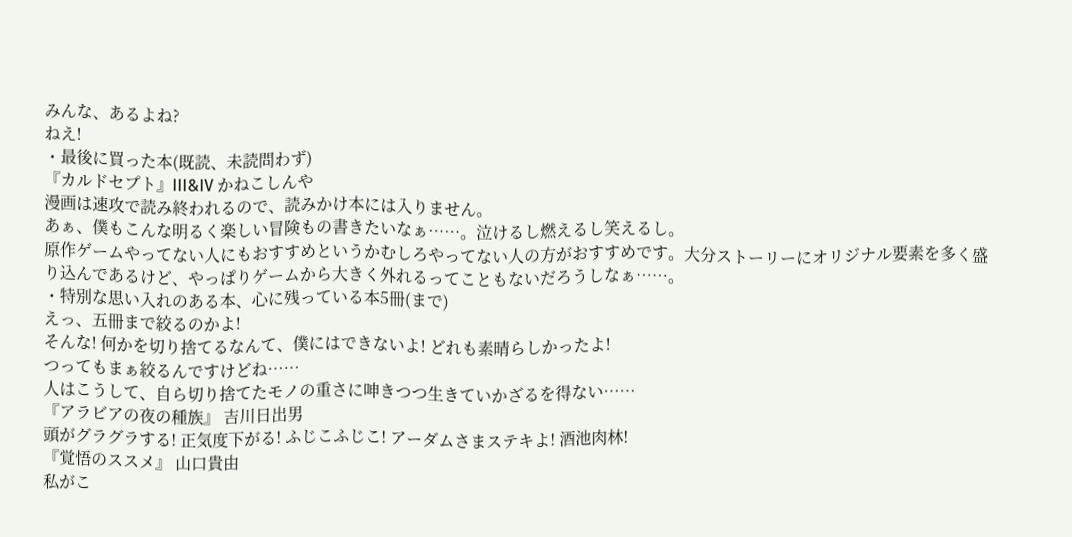みんな、あるよね?
ねえ!
・最後に買った本(既読、未読問わず)
『カルドセプト』III&IV かねこしんや
漫画は速攻で読み終われるので、読みかけ本には入りません。
あぁ、僕もこんな明るく楽しい冒険もの書きたいなぁ……。泣けるし燃えるし笑えるし。
原作ゲームやってない人にもおすすめというかむしろやってない人の方がおすすめです。大分ストーリーにオリジナル要素を多く盛り込んであるけど、やっぱりゲームから大きく外れるってこともないだろうしなぁ……。
・特別な思い入れのある本、心に残っている本5冊(まで)
えっ、五冊まで絞るのかよ!
そんな! 何かを切り捨てるなんて、僕にはできないよ! どれも素晴らしかったよ!
つってもまぁ絞るんですけどね……
人はこうして、自ら切り捨てたモノの重さに呻きつつ生きていかざるを得ない……
『アラビアの夜の種族』 吉川日出男
頭がグラグラする! 正気度下がる! ふじこふじこ! アーダムさまステキよ! 酒池肉林!
『覚悟のススメ』 山口貴由
私がこ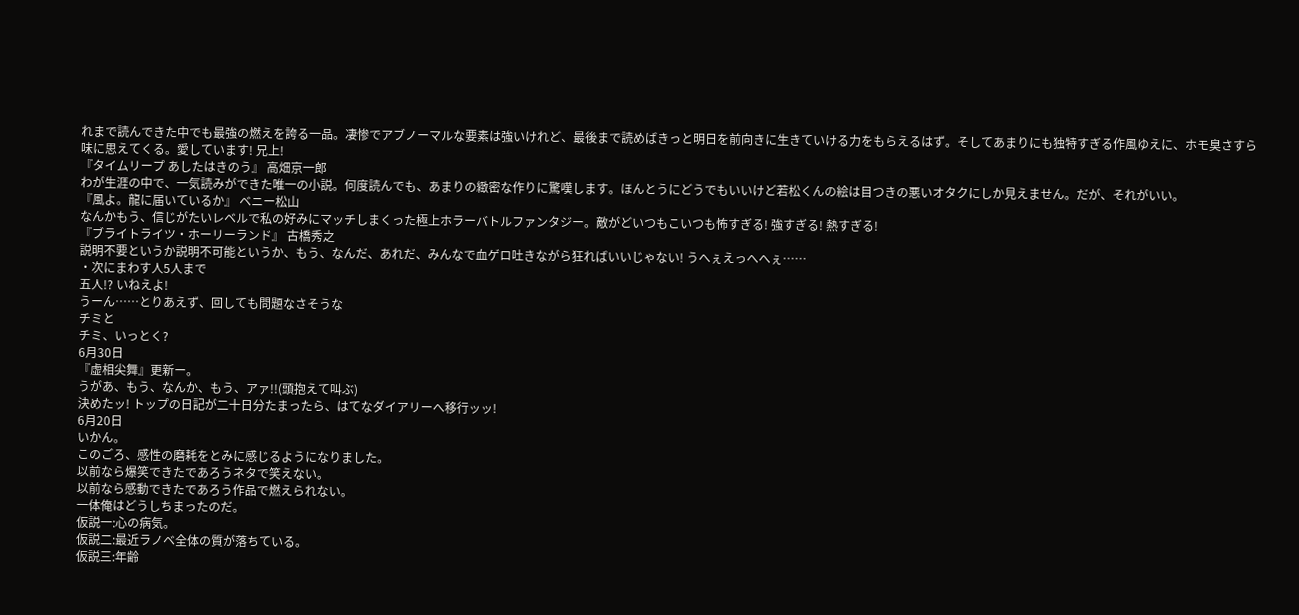れまで読んできた中でも最強の燃えを誇る一品。凄惨でアブノーマルな要素は強いけれど、最後まで読めばきっと明日を前向きに生きていける力をもらえるはず。そしてあまりにも独特すぎる作風ゆえに、ホモ臭さすら味に思えてくる。愛しています! 兄上!
『タイムリープ あしたはきのう』 高畑京一郎
わが生涯の中で、一気読みができた唯一の小説。何度読んでも、あまりの緻密な作りに驚嘆します。ほんとうにどうでもいいけど若松くんの絵は目つきの悪いオタクにしか見えません。だが、それがいい。
『風よ。龍に届いているか』 ベニー松山
なんかもう、信じがたいレベルで私の好みにマッチしまくった極上ホラーバトルファンタジー。敵がどいつもこいつも怖すぎる! 強すぎる! 熱すぎる!
『ブライトライツ・ホーリーランド』 古橋秀之
説明不要というか説明不可能というか、もう、なんだ、あれだ、みんなで血ゲロ吐きながら狂ればいいじゃない! うへぇえっへへぇ……
・次にまわす人5人まで
五人!? いねえよ!
うーん……とりあえず、回しても問題なさそうな
チミと
チミ、いっとく?
6月30日
『虚相尖舞』更新ー。
うがあ、もう、なんか、もう、アァ!!(頭抱えて叫ぶ)
決めたッ! トップの日記が二十日分たまったら、はてなダイアリーへ移行ッッ!
6月20日
いかん。
このごろ、感性の磨耗をとみに感じるようになりました。
以前なら爆笑できたであろうネタで笑えない。
以前なら感動できたであろう作品で燃えられない。
一体俺はどうしちまったのだ。
仮説一:心の病気。
仮説二:最近ラノベ全体の質が落ちている。
仮説三:年齢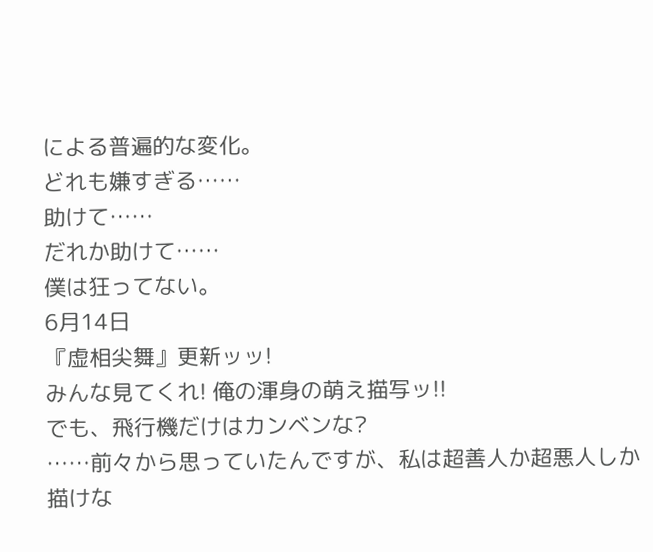による普遍的な変化。
どれも嫌すぎる……
助けて……
だれか助けて……
僕は狂ってない。
6月14日
『虚相尖舞』更新ッッ!
みんな見てくれ! 俺の渾身の萌え描写ッ!!
でも、飛行機だけはカンベンな?
……前々から思っていたんですが、私は超善人か超悪人しか描けな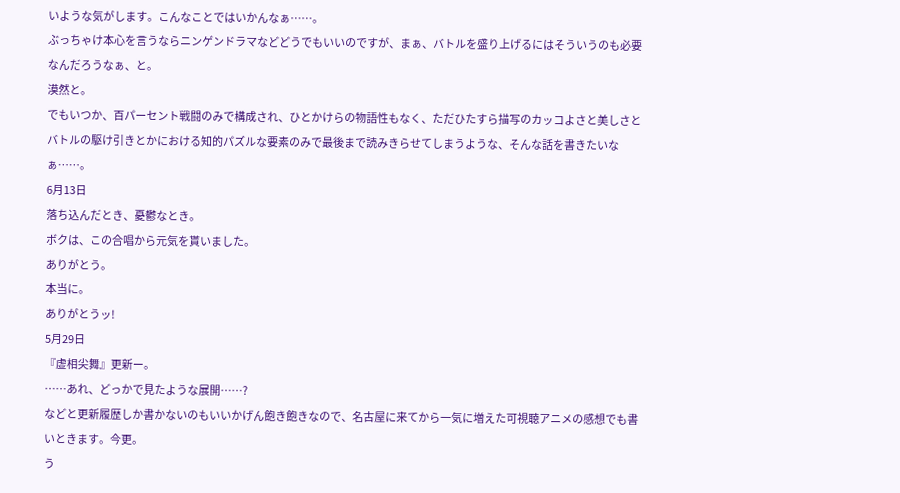いような気がします。こんなことではいかんなぁ……。
ぶっちゃけ本心を言うならニンゲンドラマなどどうでもいいのですが、まぁ、バトルを盛り上げるにはそういうのも必要なんだろうなぁ、と。
漠然と。
でもいつか、百パーセント戦闘のみで構成され、ひとかけらの物語性もなく、ただひたすら描写のカッコよさと美しさとバトルの駆け引きとかにおける知的パズルな要素のみで最後まで読みきらせてしまうような、そんな話を書きたいなぁ……。
6月13日
落ち込んだとき、憂鬱なとき。
ボクは、この合唱から元気を貰いました。
ありがとう。
本当に。
ありがとうッ!
5月29日
『虚相尖舞』更新ー。
……あれ、どっかで見たような展開……?
などと更新履歴しか書かないのもいいかげん飽き飽きなので、名古屋に来てから一気に増えた可視聴アニメの感想でも書いときます。今更。
う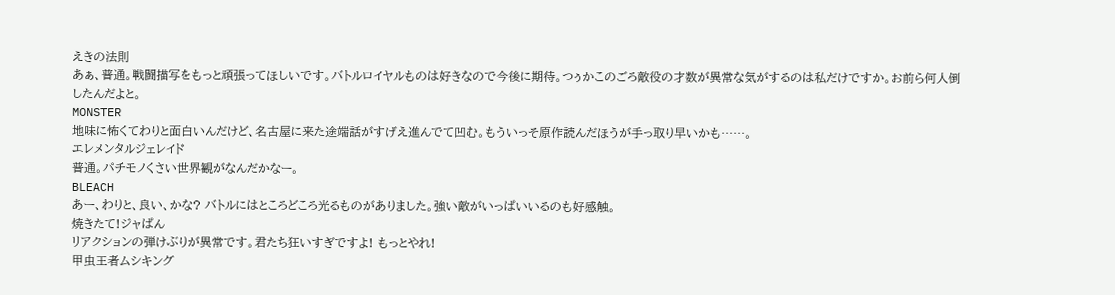えきの法則
あぁ、普通。戦闘描写をもっと頑張ってほしいです。バトルロイヤルものは好きなので今後に期待。つぅかこのごろ敵役の才数が異常な気がするのは私だけですか。お前ら何人倒したんだよと。
MONSTER
地味に怖くてわりと面白いんだけど、名古屋に来た途端話がすげえ進んでて凹む。もういっそ原作読んだほうが手っ取り早いかも……。
エレメンタルジェレイド
普通。パチモノくさい世界観がなんだかなー。
BLEACH
あー、わりと、良い、かな? バトルにはところどころ光るものがありました。強い敵がいっぱいいるのも好感触。
焼きたて!ジャぱん
リアクションの弾けぶりが異常です。君たち狂いすぎですよ! もっとやれ!
甲虫王者ムシキング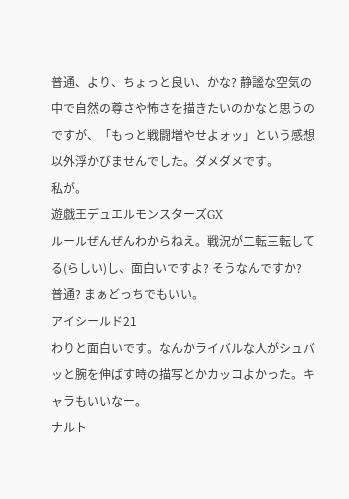普通、より、ちょっと良い、かな? 静謐な空気の中で自然の尊さや怖さを描きたいのかなと思うのですが、「もっと戦闘増やせよォッ」という感想以外浮かびませんでした。ダメダメです。
私が。
遊戯王デュエルモンスターズGX
ルールぜんぜんわからねえ。戦況が二転三転してる(らしい)し、面白いですよ? そうなんですか? 普通? まぁどっちでもいい。
アイシールド21
わりと面白いです。なんかライバルな人がシュバッと腕を伸ばす時の描写とかカッコよかった。キャラもいいなー。
ナルト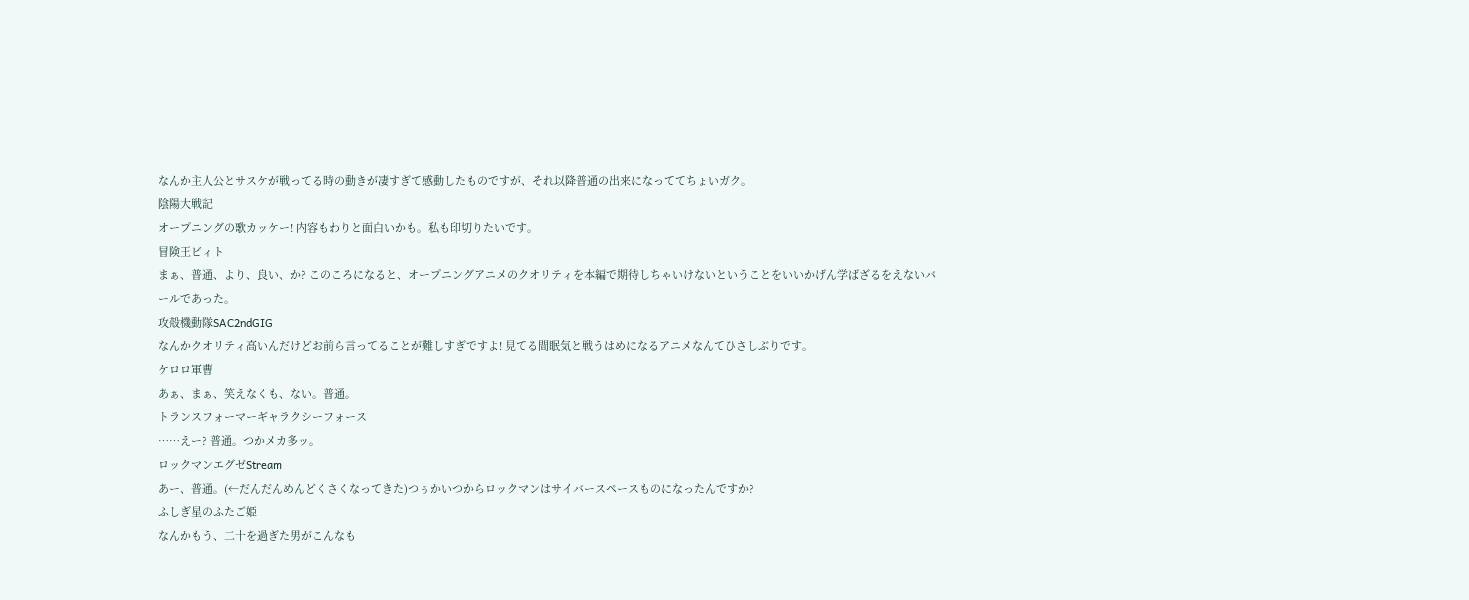なんか主人公とサスケが戦ってる時の動きが凄すぎて感動したものですが、それ以降普通の出来になっててちょいガク。
陰陽大戦記
オープニングの歌カッケー! 内容もわりと面白いかも。私も印切りたいです。
冒険王ビィト
まぁ、普通、より、良い、か? このころになると、オープニングアニメのクオリティを本編で期待しちゃいけないということをいいかげん学ばざるをえないバールであった。
攻殻機動隊SAC2ndGIG
なんかクオリティ高いんだけどお前ら言ってることが難しすぎですよ! 見てる間眠気と戦うはめになるアニメなんてひさしぶりです。
ケロロ軍曹
あぁ、まぁ、笑えなくも、ない。普通。
トランスフォーマーギャラクシーフォース
……えー? 普通。つかメカ多ッ。
ロックマンエグゼStream
あー、普通。(←だんだんめんどくさくなってきた)つぅかいつからロックマンはサイバースペースものになったんですか?
ふしぎ星のふたご姫
なんかもう、二十を過ぎた男がこんなも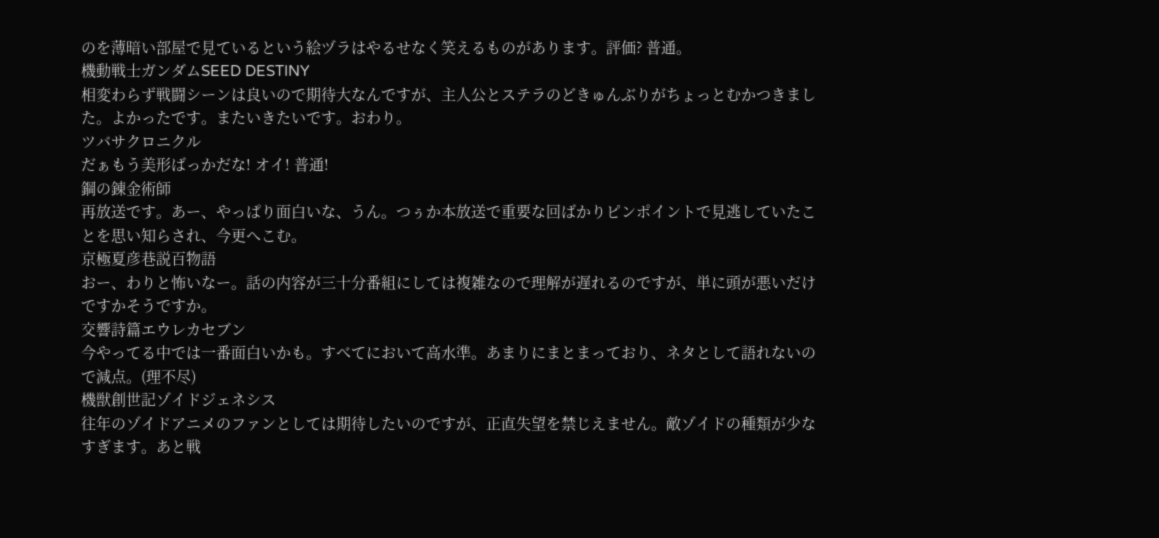のを薄暗い部屋で見ているという絵ヅラはやるせなく笑えるものがあります。評価? 普通。
機動戦士ガンダムSEED DESTINY
相変わらず戦闘シーンは良いので期待大なんですが、主人公とステラのどきゅんぶりがちょっとむかつきました。よかったです。またいきたいです。おわり。
ツバサクロニクル
だぁもう美形ばっかだな! オイ! 普通!
鋼の錬金術師
再放送です。あー、やっぱり面白いな、うん。つぅか本放送で重要な回ばかりピンポイントで見逃していたことを思い知らされ、今更へこむ。
京極夏彦巷説百物語
おー、わりと怖いなー。話の内容が三十分番組にしては複雑なので理解が遅れるのですが、単に頭が悪いだけですかそうですか。
交響詩篇エウレカセブン
今やってる中では一番面白いかも。すべてにおいて高水準。あまりにまとまっており、ネタとして語れないので減点。(理不尽)
機獣創世記ゾイドジェネシス
往年のゾイドアニメのファンとしては期待したいのですが、正直失望を禁じえません。敵ゾイドの種類が少なすぎます。あと戦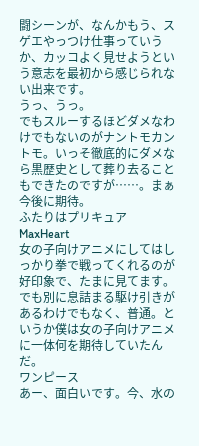闘シーンが、なんかもう、スゲエやっつけ仕事っていうか、カッコよく見せようという意志を最初から感じられない出来です。
うっ、うっ。
でもスルーするほどダメなわけでもないのがナントモカントモ。いっそ徹底的にダメなら黒歴史として葬り去ることもできたのですが……。まぁ今後に期待。
ふたりはプリキュアMaxHeart
女の子向けアニメにしてはしっかり拳で戦ってくれるのが好印象で、たまに見てます。でも別に息詰まる駆け引きがあるわけでもなく、普通。というか僕は女の子向けアニメに一体何を期待していたんだ。
ワンピース
あー、面白いです。今、水の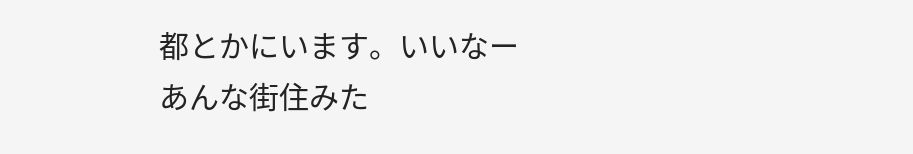都とかにいます。いいなーあんな街住みた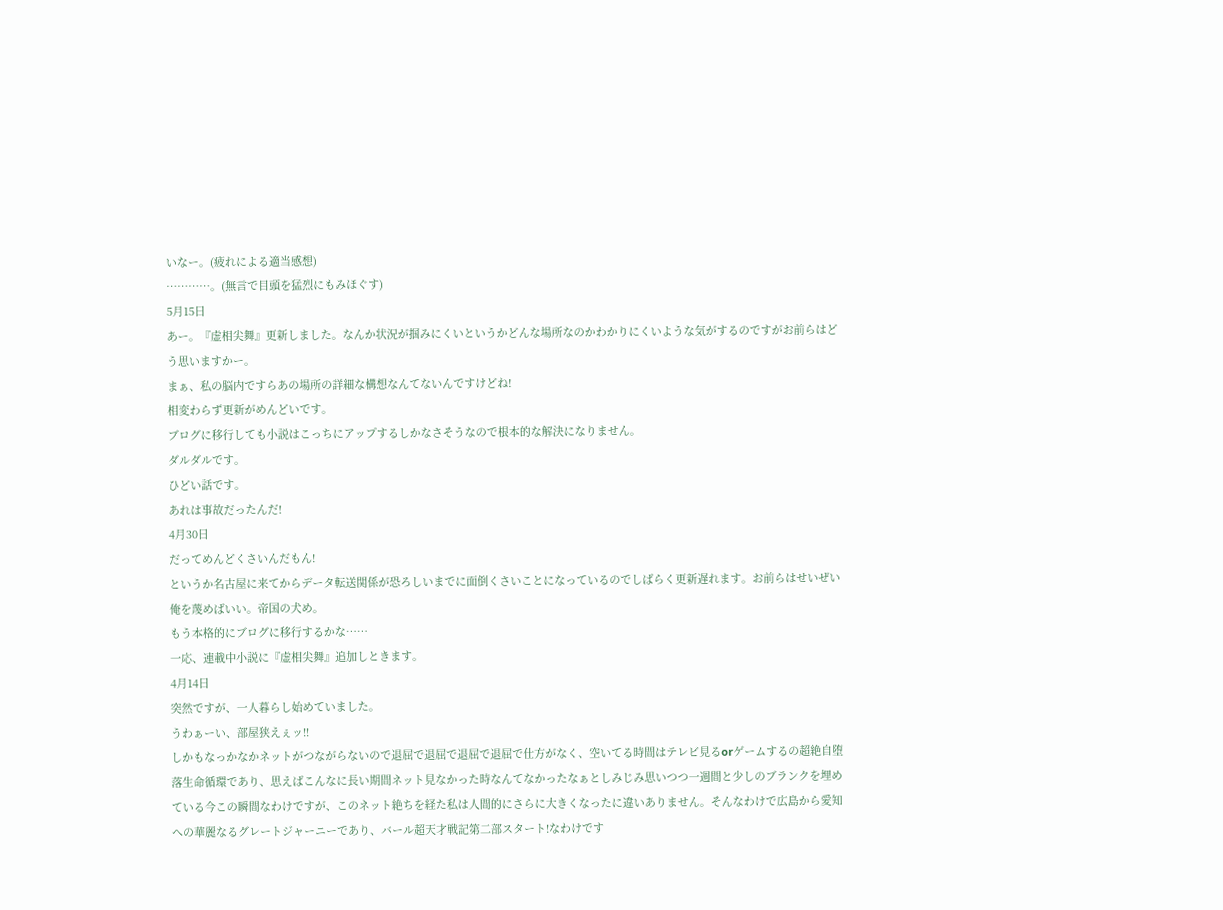いなー。(疲れによる適当感想)
…………。(無言で目頭を猛烈にもみほぐす)
5月15日
あー。『虚相尖舞』更新しました。なんか状況が掴みにくいというかどんな場所なのかわかりにくいような気がするのですがお前らはどう思いますかー。
まぁ、私の脳内ですらあの場所の詳細な構想なんてないんですけどね!
相変わらず更新がめんどいです。
ブログに移行しても小説はこっちにアップするしかなさそうなので根本的な解決になりません。
ダルダルです。
ひどい話です。
あれは事故だったんだ!
4月30日
だってめんどくさいんだもん!
というか名古屋に来てからデータ転送関係が恐ろしいまでに面倒くさいことになっているのでしばらく更新遅れます。お前らはせいぜい俺を蔑めばいい。帝国の犬め。
もう本格的にブログに移行するかな……
一応、連載中小説に『虚相尖舞』追加しときます。
4月14日
突然ですが、一人暮らし始めていました。
うわぁーい、部屋狭えぇッ!!
しかもなっかなかネットがつながらないので退屈で退屈で退屈で退屈で仕方がなく、空いてる時間はテレビ見るorゲームするの超絶自堕落生命循環であり、思えばこんなに長い期間ネット見なかった時なんてなかったなぁとしみじみ思いつつ一週間と少しのブランクを埋めている今この瞬間なわけですが、このネット絶ちを経た私は人間的にさらに大きくなったに違いありません。そんなわけで広島から愛知への華麗なるグレートジャーニーであり、バール超天才戦記第二部スタート!なわけです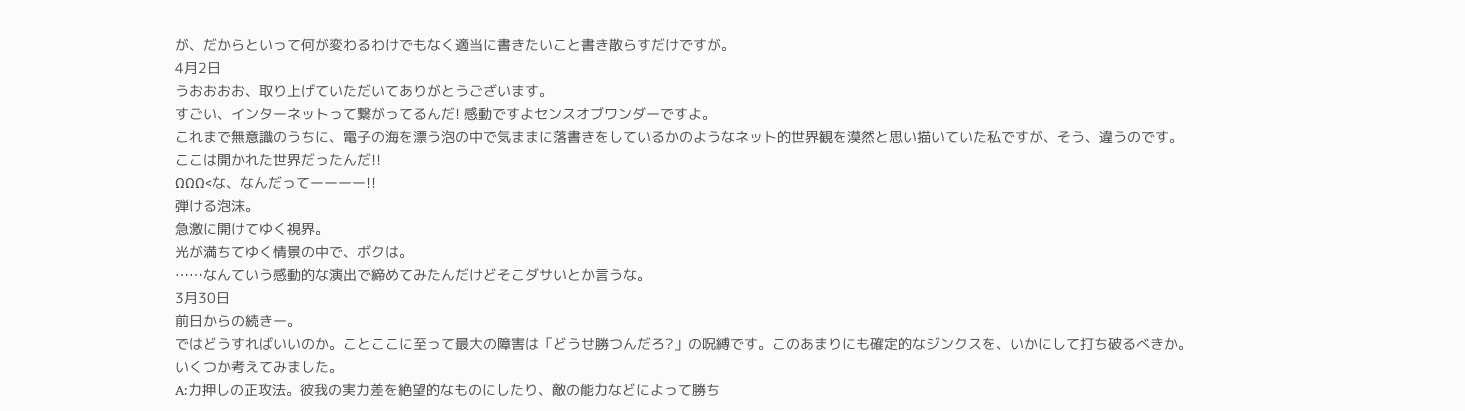が、だからといって何が変わるわけでもなく適当に書きたいこと書き散らすだけですが。
4月2日
うおおおお、取り上げていただいてありがとうございます。
すごい、インターネットって繋がってるんだ! 感動ですよセンスオブワンダーですよ。
これまで無意識のうちに、電子の海を漂う泡の中で気ままに落書きをしているかのようなネット的世界観を漠然と思い描いていた私ですが、そう、違うのです。
ここは開かれた世界だったんだ!!
ΩΩΩ<な、なんだってーーーー!!
弾ける泡沫。
急激に開けてゆく視界。
光が満ちてゆく情景の中で、ボクは。
……なんていう感動的な演出で締めてみたんだけどそこダサいとか言うな。
3月30日
前日からの続きー。
ではどうすればいいのか。ことここに至って最大の障害は「どうせ勝つんだろ?」の呪縛です。このあまりにも確定的なジンクスを、いかにして打ち破るべきか。
いくつか考えてみました。
A:力押しの正攻法。彼我の実力差を絶望的なものにしたり、敵の能力などによって勝ち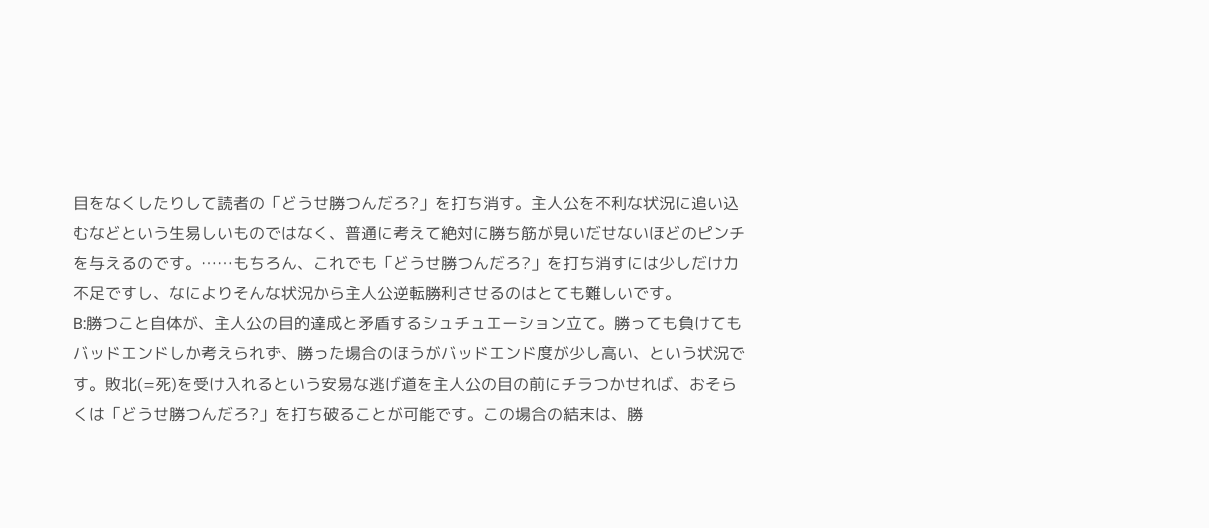目をなくしたりして読者の「どうせ勝つんだろ?」を打ち消す。主人公を不利な状況に追い込むなどという生易しいものではなく、普通に考えて絶対に勝ち筋が見いだせないほどのピンチを与えるのです。……もちろん、これでも「どうせ勝つんだろ?」を打ち消すには少しだけ力不足ですし、なによりそんな状況から主人公逆転勝利させるのはとても難しいです。
B:勝つこと自体が、主人公の目的達成と矛盾するシュチュエーション立て。勝っても負けてもバッドエンドしか考えられず、勝った場合のほうがバッドエンド度が少し高い、という状況です。敗北(=死)を受け入れるという安易な逃げ道を主人公の目の前にチラつかせれば、おそらくは「どうせ勝つんだろ?」を打ち破ることが可能です。この場合の結末は、勝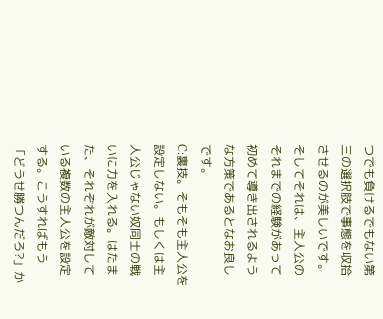つでも負けるでもない第三の選択肢で事態を収拾させるのが美しいです。そしてそれは、主人公のそれまでの経験があって初めて導き出されるような方策であるとなお良しです。
C:裏技。そもそも主人公を設定しない。もしくは主人公じゃない奴同士の戦いに力を入れる。はたまた、それぞれが敵対している複数の主人公を設定する。こうすればもう「どうせ勝つんだろ?」か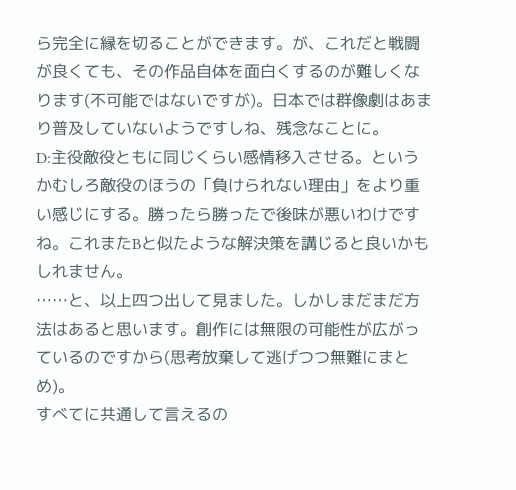ら完全に縁を切ることができます。が、これだと戦闘が良くても、その作品自体を面白くするのが難しくなります(不可能ではないですが)。日本では群像劇はあまり普及していないようですしね、残念なことに。
D:主役敵役ともに同じくらい感情移入させる。というかむしろ敵役のほうの「負けられない理由」をより重い感じにする。勝ったら勝ったで後味が悪いわけですね。これまたBと似たような解決策を講じると良いかもしれません。
……と、以上四つ出して見ました。しかしまだまだ方法はあると思います。創作には無限の可能性が広がっているのですから(思考放棄して逃げつつ無難にまとめ)。
すべてに共通して言えるの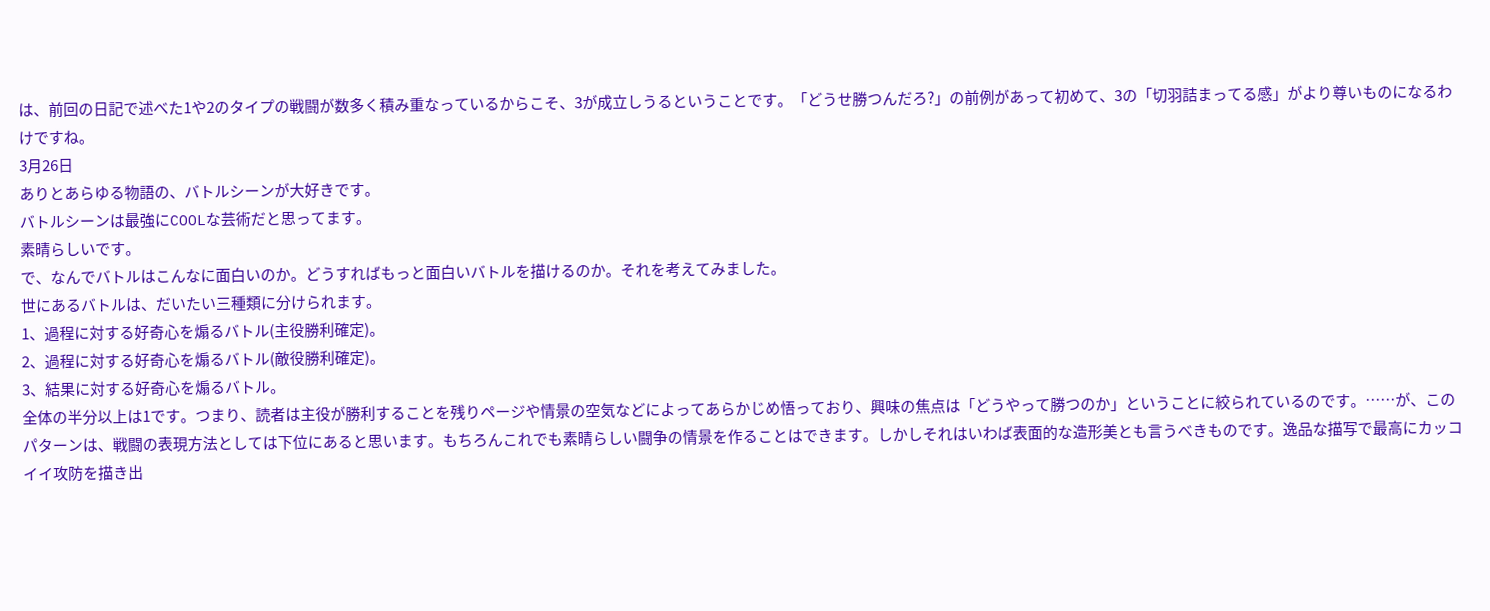は、前回の日記で述べた1や2のタイプの戦闘が数多く積み重なっているからこそ、3が成立しうるということです。「どうせ勝つんだろ?」の前例があって初めて、3の「切羽詰まってる感」がより尊いものになるわけですね。
3月26日
ありとあらゆる物語の、バトルシーンが大好きです。
バトルシーンは最強にCOOLな芸術だと思ってます。
素晴らしいです。
で、なんでバトルはこんなに面白いのか。どうすればもっと面白いバトルを描けるのか。それを考えてみました。
世にあるバトルは、だいたい三種類に分けられます。
1、過程に対する好奇心を煽るバトル(主役勝利確定)。
2、過程に対する好奇心を煽るバトル(敵役勝利確定)。
3、結果に対する好奇心を煽るバトル。
全体の半分以上は1です。つまり、読者は主役が勝利することを残りページや情景の空気などによってあらかじめ悟っており、興味の焦点は「どうやって勝つのか」ということに絞られているのです。……が、このパターンは、戦闘の表現方法としては下位にあると思います。もちろんこれでも素晴らしい闘争の情景を作ることはできます。しかしそれはいわば表面的な造形美とも言うべきものです。逸品な描写で最高にカッコイイ攻防を描き出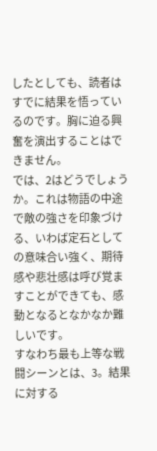したとしても、読者はすでに結果を悟っているのです。胸に迫る興奮を演出することはできません。
では、2はどうでしょうか。これは物語の中途で敵の強さを印象づける、いわば定石としての意味合い強く、期待感や悲壮感は呼び覚ますことができても、感動となるとなかなか難しいです。
すなわち最も上等な戦闘シーンとは、3。結果に対する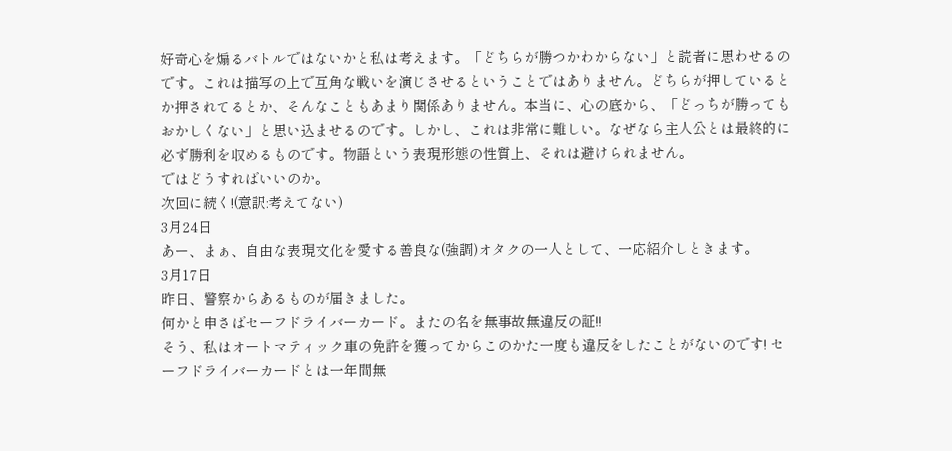好奇心を煽るバトルではないかと私は考えます。「どちらが勝つかわからない」と読者に思わせるのです。これは描写の上で互角な戦いを演じさせるということではありません。どちらが押しているとか押されてるとか、そんなこともあまり関係ありません。本当に、心の底から、「どっちが勝ってもおかしくない」と思い込ませるのです。しかし、これは非常に難しい。なぜなら主人公とは最終的に必ず勝利を収めるものです。物語という表現形態の性質上、それは避けられません。
ではどうすればいいのか。
次回に続く!(意訳:考えてない)
3月24日
あー、まぁ、自由な表現文化を愛する善良な(強調)オタクの一人として、一応紹介しときます。
3月17日
昨日、警察からあるものが届きました。
何かと申さばセーフドライバーカード。またの名を無事故無違反の証!!
そう、私はオートマティック車の免許を獲ってからこのかた一度も違反をしたことがないのです! セーフドライバーカードとは一年間無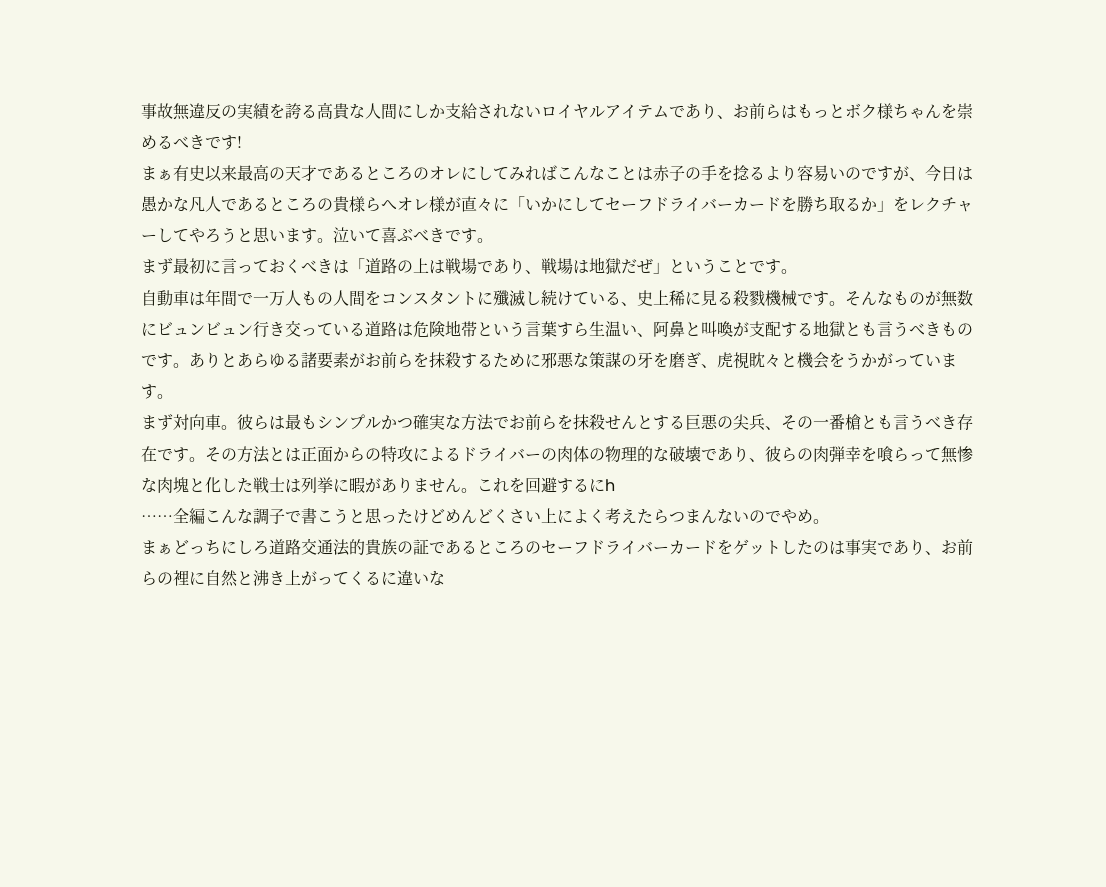事故無違反の実績を誇る高貴な人間にしか支給されないロイヤルアイテムであり、お前らはもっとボク様ちゃんを崇めるべきです!
まぁ有史以来最高の天才であるところのオレにしてみればこんなことは赤子の手を捻るより容易いのですが、今日は愚かな凡人であるところの貴様らへオレ様が直々に「いかにしてセーフドライバーカードを勝ち取るか」をレクチャーしてやろうと思います。泣いて喜ぶべきです。
まず最初に言っておくべきは「道路の上は戦場であり、戦場は地獄だぜ」ということです。
自動車は年間で一万人もの人間をコンスタントに殲滅し続けている、史上稀に見る殺戮機械です。そんなものが無数にビュンビュン行き交っている道路は危険地帯という言葉すら生温い、阿鼻と叫喚が支配する地獄とも言うべきものです。ありとあらゆる諸要素がお前らを抹殺するために邪悪な策謀の牙を磨ぎ、虎視眈々と機会をうかがっています。
まず対向車。彼らは最もシンプルかつ確実な方法でお前らを抹殺せんとする巨悪の尖兵、その一番槍とも言うべき存在です。その方法とは正面からの特攻によるドライバーの肉体の物理的な破壊であり、彼らの肉弾幸を喰らって無惨な肉塊と化した戦士は列挙に暇がありません。これを回避するにh
……全編こんな調子で書こうと思ったけどめんどくさい上によく考えたらつまんないのでやめ。
まぁどっちにしろ道路交通法的貴族の証であるところのセーフドライバーカードをゲットしたのは事実であり、お前らの裡に自然と沸き上がってくるに違いな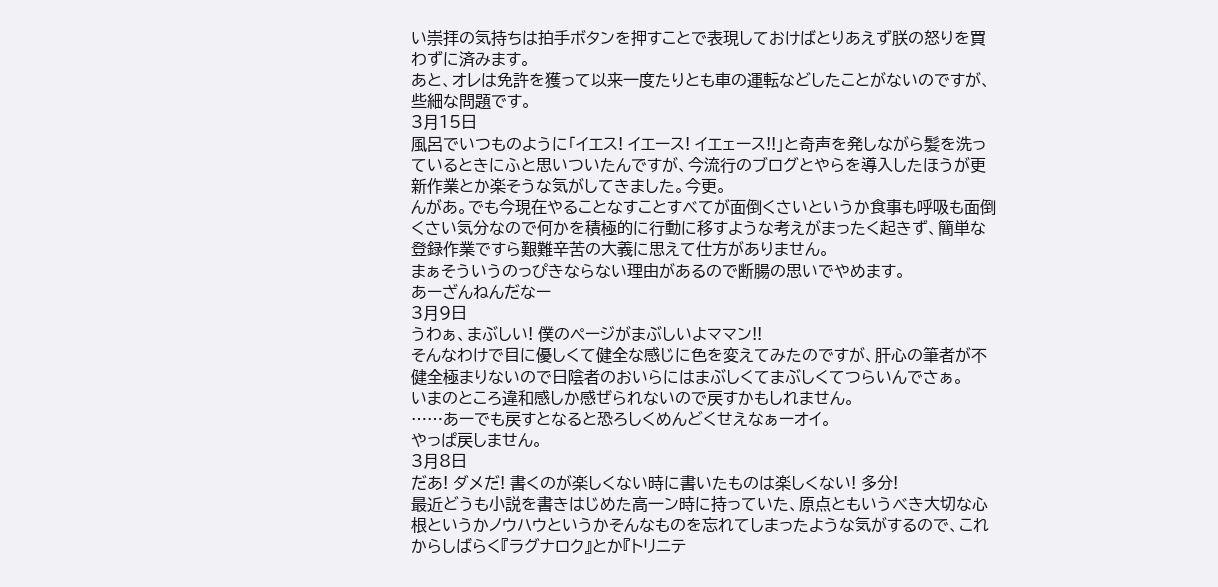い崇拝の気持ちは拍手ボタンを押すことで表現しておけばとりあえず朕の怒りを買わずに済みます。
あと、オレは免許を獲って以来一度たりとも車の運転などしたことがないのですが、些細な問題です。
3月15日
風呂でいつものように「イエス! イエース! イエェース!!」と奇声を発しながら髪を洗っているときにふと思いついたんですが、今流行のブログとやらを導入したほうが更新作業とか楽そうな気がしてきました。今更。
んがあ。でも今現在やることなすことすべてが面倒くさいというか食事も呼吸も面倒くさい気分なので何かを積極的に行動に移すような考えがまったく起きず、簡単な登録作業ですら艱難辛苦の大義に思えて仕方がありません。
まぁそういうのっぴきならない理由があるので断腸の思いでやめます。
あーざんねんだなー
3月9日
うわぁ、まぶしい! 僕のページがまぶしいよママン!!
そんなわけで目に優しくて健全な感じに色を変えてみたのですが、肝心の筆者が不健全極まりないので日陰者のおいらにはまぶしくてまぶしくてつらいんでさぁ。
いまのところ違和感しか感ぜられないので戻すかもしれません。
……あーでも戻すとなると恐ろしくめんどくせえなぁーオイ。
やっぱ戻しません。
3月8日
だあ! ダメだ! 書くのが楽しくない時に書いたものは楽しくない! 多分!
最近どうも小説を書きはじめた高一ン時に持っていた、原点ともいうべき大切な心根というかノウハウというかそんなものを忘れてしまったような気がするので、これからしばらく『ラグナロク』とか『トリニテ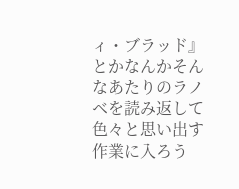ィ・ブラッド』とかなんかそんなあたりのラノベを読み返して色々と思い出す作業に入ろう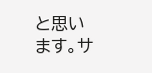と思います。サ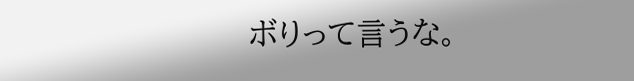ボりって言うな。